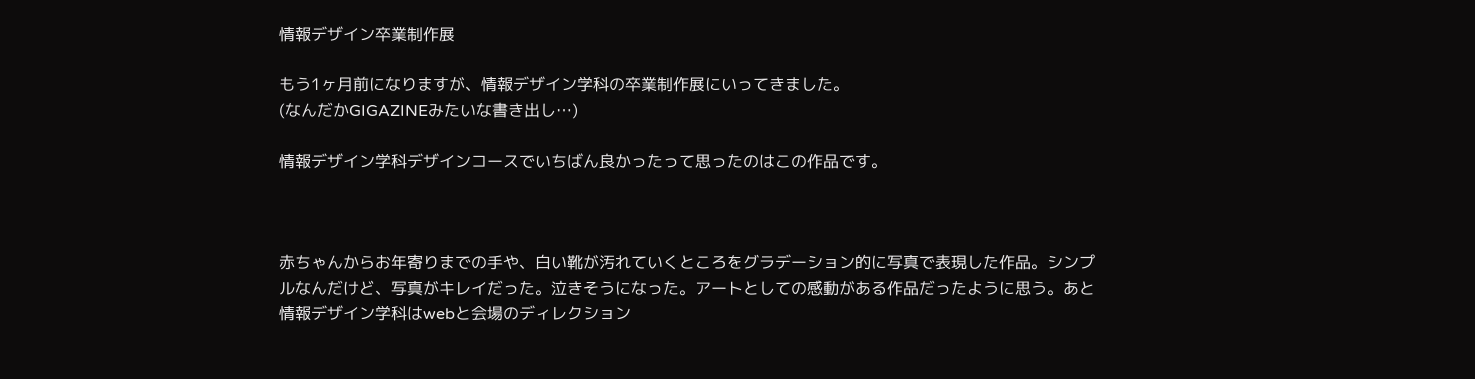情報デザイン卒業制作展

もう1ヶ月前になりますが、情報デザイン学科の卒業制作展にいってきました。
(なんだかGIGAZINEみたいな書き出し…)

情報デザイン学科デザインコースでいちばん良かったって思ったのはこの作品です。



赤ちゃんからお年寄りまでの手や、白い靴が汚れていくところをグラデーション的に写真で表現した作品。シンプルなんだけど、写真がキレイだった。泣きそうになった。アートとしての感動がある作品だったように思う。あと情報デザイン学科はwebと会場のディレクション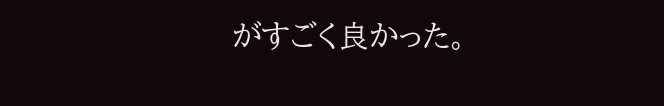がすごく良かった。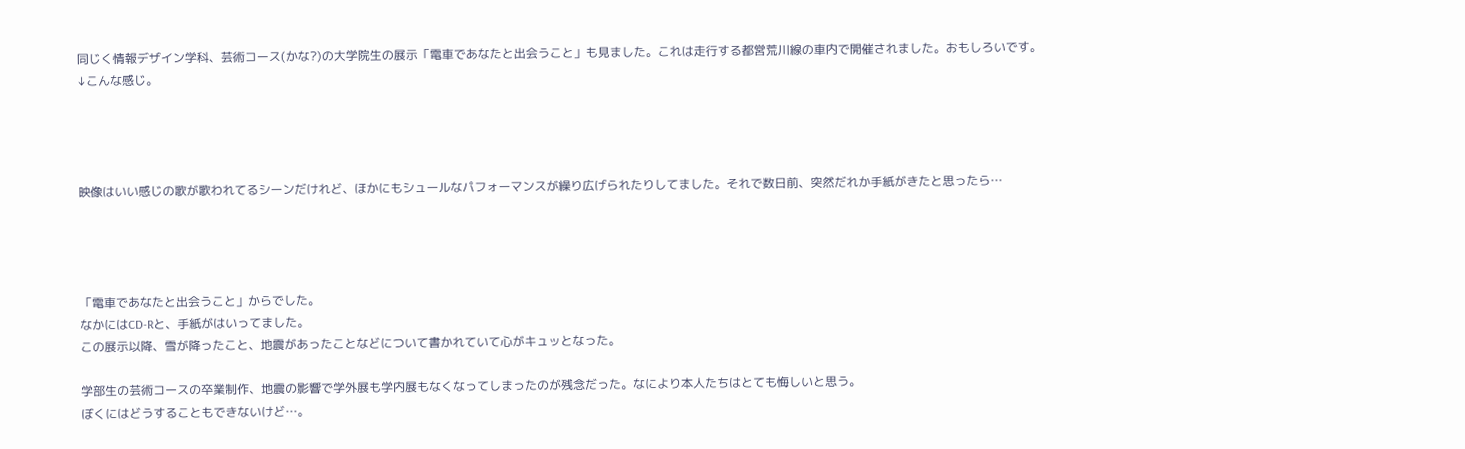同じく情報デザイン学科、芸術コース(かな?)の大学院生の展示「電車であなたと出会うこと」も見ました。これは走行する都営荒川線の車内で開催されました。おもしろいです。
↓こんな感じ。




映像はいい感じの歌が歌われてるシーンだけれど、ほかにもシュールなパフォーマンスが繰り広げられたりしてました。それで数日前、突然だれか手紙がきたと思ったら…




「電車であなたと出会うこと」からでした。
なかにはCD-Rと、手紙がはいってました。
この展示以降、雪が降ったこと、地震があったことなどについて書かれていて心がキュッとなった。

学部生の芸術コースの卒業制作、地震の影響で学外展も学内展もなくなってしまったのが残念だった。なにより本人たちはとても悔しいと思う。
ぼくにはどうすることもできないけど…。